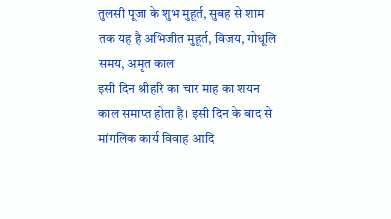तुलसी पूजा के शुभ मुहूर्त, सुबह से शाम तक यह है अभिजीत मुहूर्त, विजय, गोधूलि समय, अमृत काल
इसी दिन श्रीहरि का चार माह का शयन काल समाप्त होता है। इसी दिन के बाद से मांगलिक कार्य विवाह आदि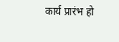कार्य प्रारंभ हो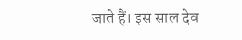जाते हैं। इस साल देव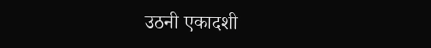उठनी एकादशी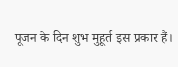पूजन के दिन शुभ मुहूर्त इस प्रकार हैं।